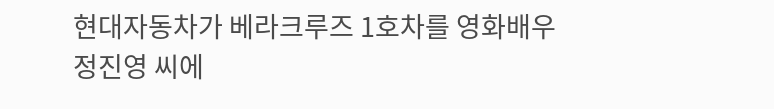현대자동차가 베라크루즈 1호차를 영화배우 정진영 씨에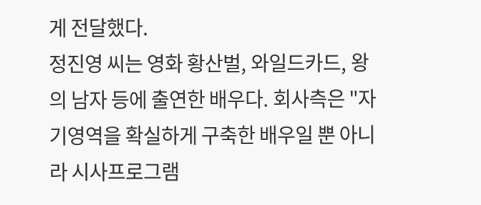게 전달했다.
정진영 씨는 영화 황산벌, 와일드카드, 왕의 남자 등에 출연한 배우다. 회사측은 "자기영역을 확실하게 구축한 배우일 뿐 아니라 시사프로그램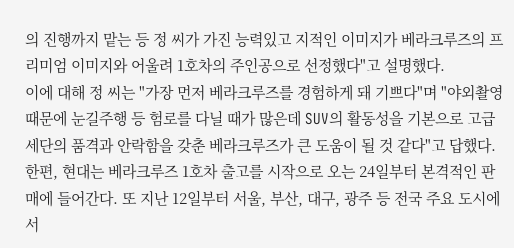의 진행까지 맡는 등 정 씨가 가진 능력있고 지적인 이미지가 베라크루즈의 프리미엄 이미지와 어울려 1호차의 주인공으로 선정했다"고 설명했다.
이에 대해 정 씨는 "가장 먼저 베라크루즈를 경험하게 돼 기쁘다"며 "야외촬영 때문에 눈길주행 등 험로를 다닐 때가 많은데 SUV의 활동성을 기본으로 고급 세단의 품격과 안락함을 갖춘 베라크루즈가 큰 도움이 될 것 같다"고 답했다.
한편, 현대는 베라크루즈 1호차 출고를 시작으로 오는 24일부터 본격적인 판매에 들어간다. 또 지난 12일부터 서울, 부산, 대구, 광주 등 전국 주요 도시에서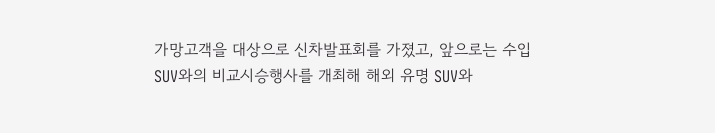가망고객을 대상으로 신차발표회를 가졌고, 앞으로는 수입 SUV와의 비교시승행사를 개최해 해외 유명 SUV와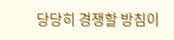당당히 경쟁할 방침이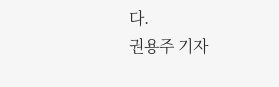다.
권용주 기자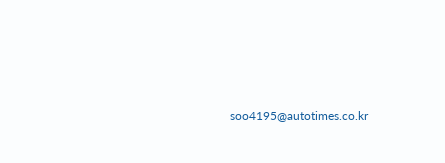soo4195@autotimes.co.kr